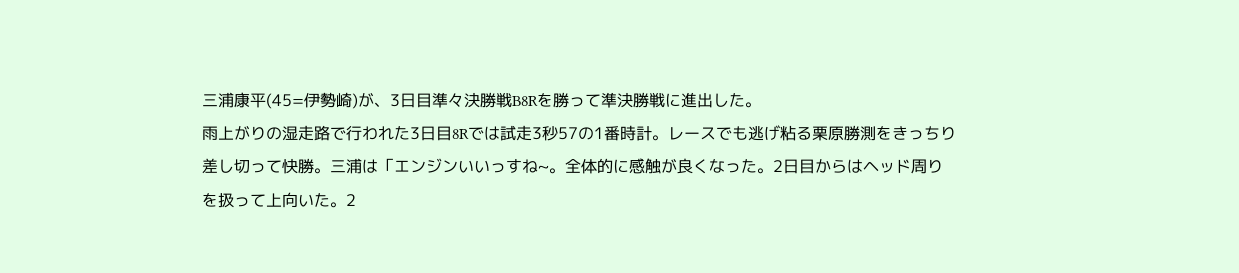三浦康平(45=伊勢崎)が、3日目準々決勝戦B8Rを勝って準決勝戦に進出した。
雨上がりの湿走路で行われた3日目8Rでは試走3秒57の1番時計。レースでも逃げ粘る栗原勝測をきっちり差し切って快勝。三浦は「エンジンいいっすね~。全体的に感触が良くなった。2日目からはヘッド周りを扱って上向いた。2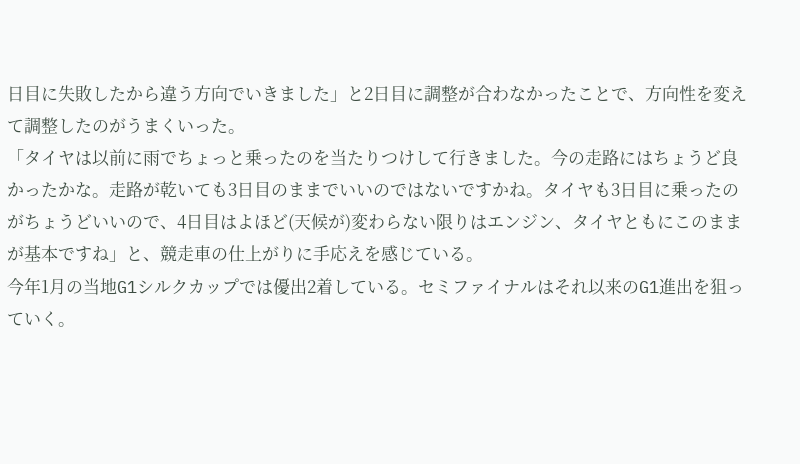日目に失敗したから違う方向でいきました」と2日目に調整が合わなかったことで、方向性を変えて調整したのがうまくいった。
「タイヤは以前に雨でちょっと乗ったのを当たりつけして行きました。今の走路にはちょうど良かったかな。走路が乾いても3日目のままでいいのではないですかね。タイヤも3日目に乗ったのがちょうどいいので、4日目はよほど(天候が)変わらない限りはエンジン、タイヤともにこのままが基本ですね」と、競走車の仕上がりに手応えを感じている。
今年1月の当地G1シルクカップでは優出2着している。セミファイナルはそれ以来のG1進出を狙っていく。